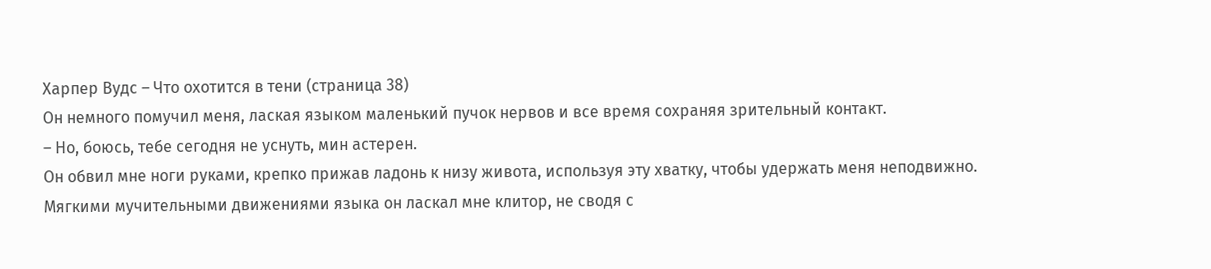Харпер Вудс – Что охотится в тени (страница 38)
Он немного помучил меня, лаская языком маленький пучок нервов и все время сохраняя зрительный контакт.
– Но, боюсь, тебе сегодня не уснуть, мин астерен.
Он обвил мне ноги руками, крепко прижав ладонь к низу живота, используя эту хватку, чтобы удержать меня неподвижно. Мягкими мучительными движениями языка он ласкал мне клитор, не сводя с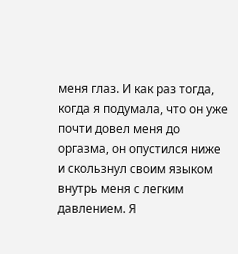меня глаз. И как раз тогда, когда я подумала, что он уже почти довел меня до оргазма, он опустился ниже и скользнул своим языком внутрь меня с легким давлением. Я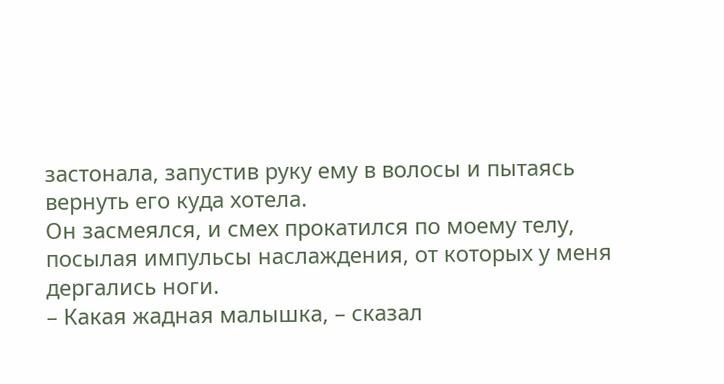застонала, запустив руку ему в волосы и пытаясь вернуть его куда хотела.
Он засмеялся, и смех прокатился по моему телу, посылая импульсы наслаждения, от которых у меня дергались ноги.
– Какая жадная малышка, – сказал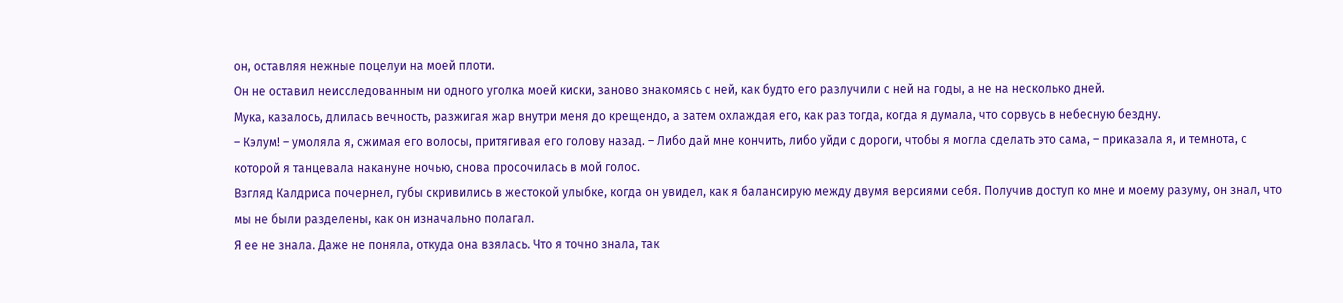он, оставляя нежные поцелуи на моей плоти.
Он не оставил неисследованным ни одного уголка моей киски, заново знакомясь с ней, как будто его разлучили с ней на годы, а не на несколько дней.
Мука, казалось, длилась вечность, разжигая жар внутри меня до крещендо, а затем охлаждая его, как раз тогда, когда я думала, что сорвусь в небесную бездну.
– Кэлум! – умоляла я, сжимая его волосы, притягивая его голову назад. – Либо дай мне кончить, либо уйди с дороги, чтобы я могла сделать это сама, – приказала я, и темнота, с которой я танцевала накануне ночью, снова просочилась в мой голос.
Взгляд Калдриса почернел, губы скривились в жестокой улыбке, когда он увидел, как я балансирую между двумя версиями себя. Получив доступ ко мне и моему разуму, он знал, что мы не были разделены, как он изначально полагал.
Я ее не знала. Даже не поняла, откуда она взялась. Что я точно знала, так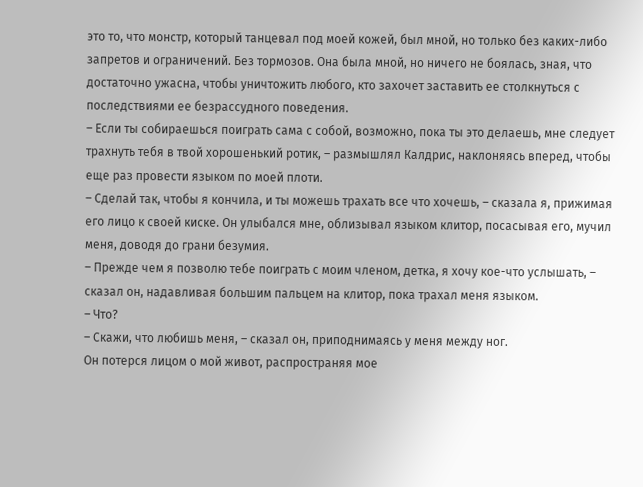это то, что монстр, который танцевал под моей кожей, был мной, но только без каких-либо запретов и ограничений. Без тормозов. Она была мной, но ничего не боялась, зная, что достаточно ужасна, чтобы уничтожить любого, кто захочет заставить ее столкнуться с последствиями ее безрассудного поведения.
– Если ты собираешься поиграть сама с собой, возможно, пока ты это делаешь, мне следует трахнуть тебя в твой хорошенький ротик, – размышлял Калдрис, наклоняясь вперед, чтобы еще раз провести языком по моей плоти.
– Сделай так, чтобы я кончила, и ты можешь трахать все что хочешь, – сказала я, прижимая его лицо к своей киске. Он улыбался мне, облизывал языком клитор, посасывая его, мучил меня, доводя до грани безумия.
– Прежде чем я позволю тебе поиграть с моим членом, детка, я хочу кое-что услышать, – сказал он, надавливая большим пальцем на клитор, пока трахал меня языком.
– Что?
– Скажи, что любишь меня, – сказал он, приподнимаясь у меня между ног.
Он потерся лицом о мой живот, распространяя мое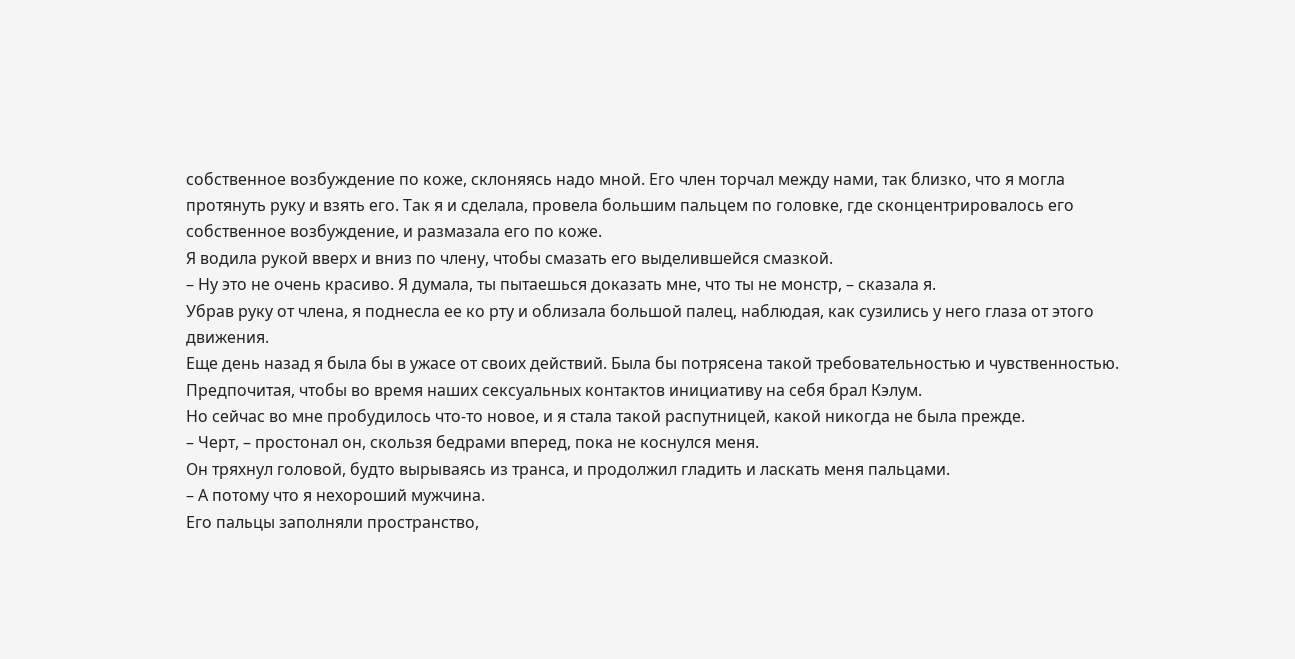собственное возбуждение по коже, склоняясь надо мной. Его член торчал между нами, так близко, что я могла протянуть руку и взять его. Так я и сделала, провела большим пальцем по головке, где сконцентрировалось его собственное возбуждение, и размазала его по коже.
Я водила рукой вверх и вниз по члену, чтобы смазать его выделившейся смазкой.
– Ну это не очень красиво. Я думала, ты пытаешься доказать мне, что ты не монстр, – сказала я.
Убрав руку от члена, я поднесла ее ко рту и облизала большой палец, наблюдая, как сузились у него глаза от этого движения.
Еще день назад я была бы в ужасе от своих действий. Была бы потрясена такой требовательностью и чувственностью. Предпочитая, чтобы во время наших сексуальных контактов инициативу на себя брал Кэлум.
Но сейчас во мне пробудилось что-то новое, и я стала такой распутницей, какой никогда не была прежде.
– Черт, – простонал он, скользя бедрами вперед, пока не коснулся меня.
Он тряхнул головой, будто вырываясь из транса, и продолжил гладить и ласкать меня пальцами.
– А потому что я нехороший мужчина.
Его пальцы заполняли пространство,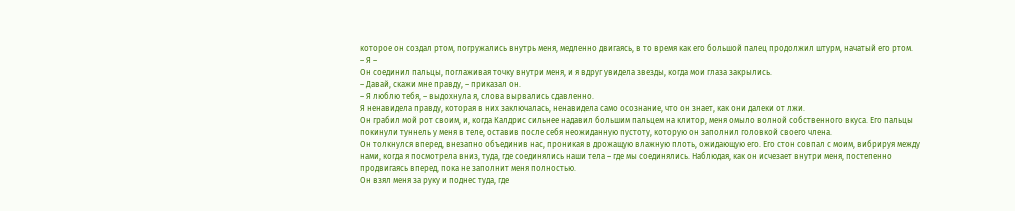которое он создал ртом, погружались внутрь меня, медленно двигаясь, в то время как его большой палец продолжил штурм, начатый его ртом.
– Я –
Он соединил пальцы, поглаживая точку внутри меня, и я вдруг увидела звезды, когда мои глаза закрылись.
– Давай, скажи мне правду, – приказал он.
– Я люблю тебя, – выдохнула я, слова вырвались сдавленно.
Я ненавидела правду, которая в них заключалась, ненавидела само осознание, что он знает, как они далеки от лжи.
Он грабил мой рот своим, и, когда Калдрис сильнее надавил большим пальцем на клитор, меня омыло волной собственного вкуса. Его пальцы покинули туннель у меня в теле, оставив после себя неожиданную пустоту, которую он заполнил головкой своего члена.
Он толкнулся вперед, внезапно объединив нас, проникая в дрожащую влажную плоть, ожидающую его. Его стон совпал с моим, вибрируя между нами, когда я посмотрела вниз, туда, где соединялись наши тела – где мы соединялись. Наблюдая, как он исчезает внутри меня, постепенно продвигаясь вперед, пока не заполнит меня полностью.
Он взял меня за руку и поднес туда, где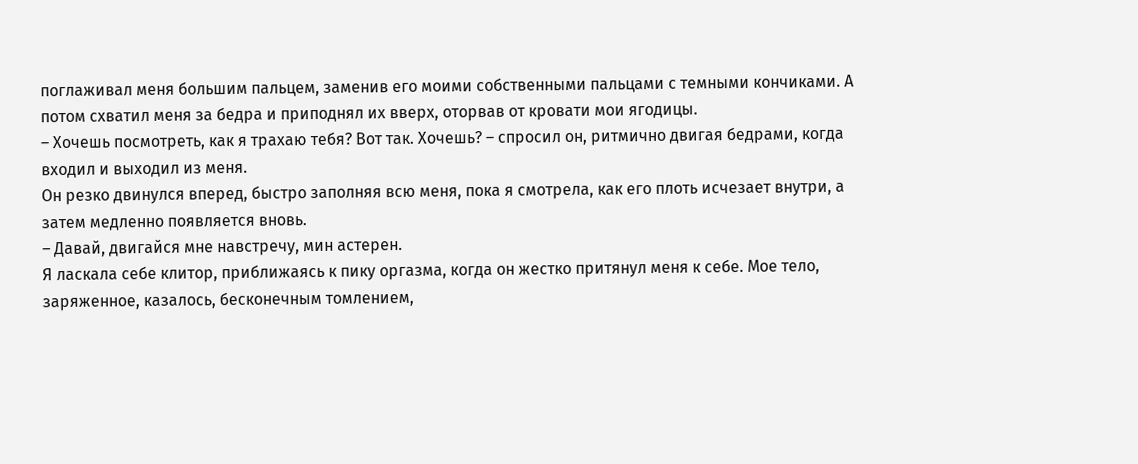поглаживал меня большим пальцем, заменив его моими собственными пальцами с темными кончиками. А потом схватил меня за бедра и приподнял их вверх, оторвав от кровати мои ягодицы.
– Хочешь посмотреть, как я трахаю тебя? Вот так. Хочешь? – спросил он, ритмично двигая бедрами, когда входил и выходил из меня.
Он резко двинулся вперед, быстро заполняя всю меня, пока я смотрела, как его плоть исчезает внутри, а затем медленно появляется вновь.
– Давай, двигайся мне навстречу, мин астерен.
Я ласкала себе клитор, приближаясь к пику оргазма, когда он жестко притянул меня к себе. Мое тело, заряженное, казалось, бесконечным томлением,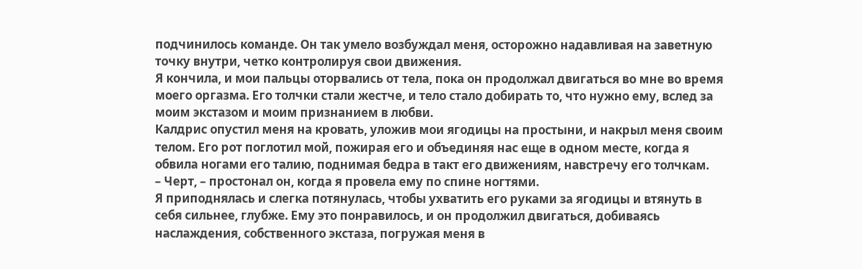подчинилось команде. Он так умело возбуждал меня, осторожно надавливая на заветную точку внутри, четко контролируя свои движения.
Я кончила, и мои пальцы оторвались от тела, пока он продолжал двигаться во мне во время моего оргазма. Его толчки стали жестче, и тело стало добирать то, что нужно ему, вслед за моим экстазом и моим признанием в любви.
Калдрис опустил меня на кровать, уложив мои ягодицы на простыни, и накрыл меня своим телом. Его рот поглотил мой, пожирая его и объединяя нас еще в одном месте, когда я обвила ногами его талию, поднимая бедра в такт его движениям, навстречу его толчкам.
– Черт, – простонал он, когда я провела ему по спине ногтями.
Я приподнялась и слегка потянулась, чтобы ухватить его руками за ягодицы и втянуть в себя сильнее, глубже. Ему это понравилось, и он продолжил двигаться, добиваясь наслаждения, собственного экстаза, погружая меня в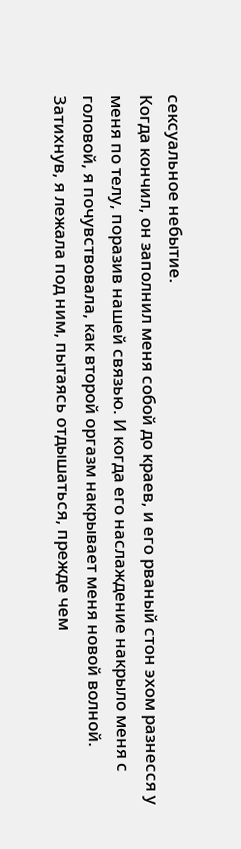сексуальное небытие.
Когда кончил, он заполнил меня собой до краев, и его рваный стон эхом разнесся у меня по телу, поразив нашей связью. И когда его наслаждение накрыло меня с головой, я почувствовала, как второй оргазм накрывает меня новой волной. Затихнув, я лежала под ним, пытаясь отдышаться, прежде чем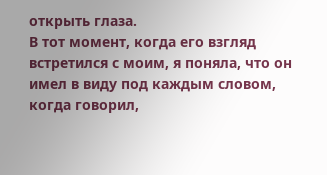открыть глаза.
В тот момент, когда его взгляд встретился с моим, я поняла, что он имел в виду под каждым словом, когда говорил,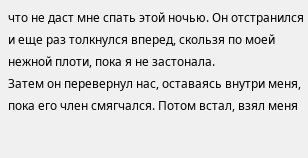что не даст мне спать этой ночью. Он отстранился и еще раз толкнулся вперед, скользя по моей нежной плоти, пока я не застонала.
Затем он перевернул нас, оставаясь внутри меня, пока его член смягчался. Потом встал, взял меня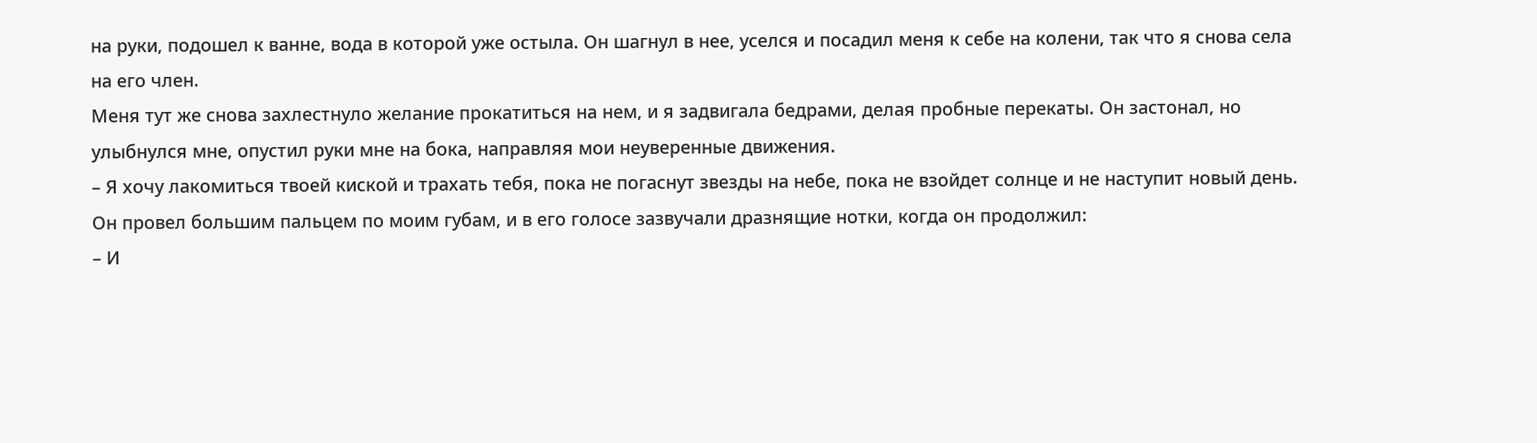на руки, подошел к ванне, вода в которой уже остыла. Он шагнул в нее, уселся и посадил меня к себе на колени, так что я снова села на его член.
Меня тут же снова захлестнуло желание прокатиться на нем, и я задвигала бедрами, делая пробные перекаты. Он застонал, но улыбнулся мне, опустил руки мне на бока, направляя мои неуверенные движения.
– Я хочу лакомиться твоей киской и трахать тебя, пока не погаснут звезды на небе, пока не взойдет солнце и не наступит новый день.
Он провел большим пальцем по моим губам, и в его голосе зазвучали дразнящие нотки, когда он продолжил:
– И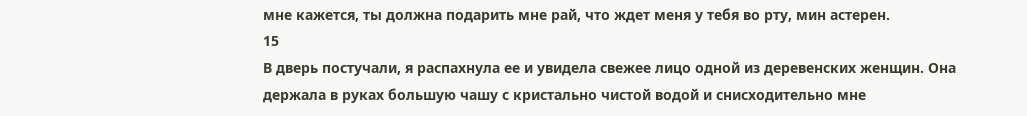мне кажется, ты должна подарить мне рай, что ждет меня у тебя во рту, мин астерен.
15
В дверь постучали, я распахнула ее и увидела свежее лицо одной из деревенских женщин. Она держала в руках большую чашу с кристально чистой водой и снисходительно мне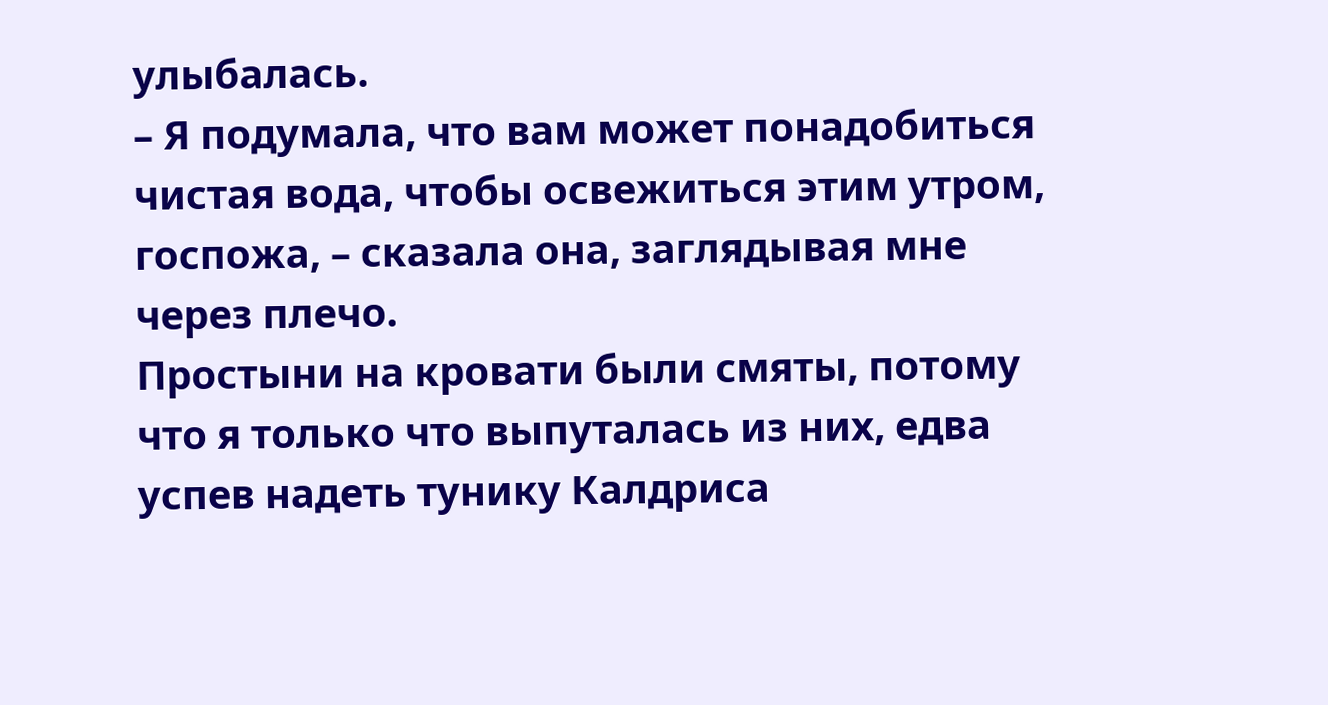улыбалась.
– Я подумала, что вам может понадобиться чистая вода, чтобы освежиться этим утром, госпожа, – сказала она, заглядывая мне через плечо.
Простыни на кровати были смяты, потому что я только что выпуталась из них, едва успев надеть тунику Калдриса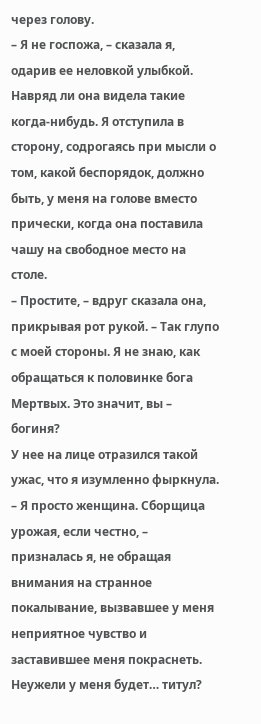через голову.
– Я не госпожа, – сказала я, одарив ее неловкой улыбкой.
Навряд ли она видела такие когда-нибудь. Я отступила в сторону, содрогаясь при мысли о том, какой беспорядок, должно быть, у меня на голове вместо прически, когда она поставила чашу на свободное место на столе.
– Простите, – вдруг сказала она, прикрывая рот рукой. – Так глупо с моей стороны. Я не знаю, как обращаться к половинке бога Мертвых. Это значит, вы – богиня?
У нее на лице отразился такой ужас, что я изумленно фыркнула.
– Я просто женщина. Сборщица урожая, если честно, – призналась я, не обращая внимания на странное покалывание, вызвавшее у меня неприятное чувство и заставившее меня покраснеть. Неужели у меня будет… титул?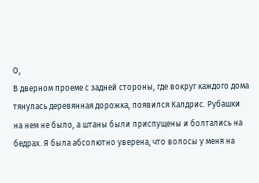О,
В дверном проеме с задней стороны, где вокруг каждого дома тянулась деревянная дорожка, появился Калдрис. Рубашки на нем не было, а штаны были приспущены и болтались на бедрах. Я была абсолютно уверена, что волосы у меня на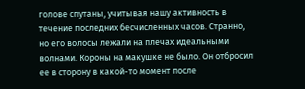голове спутаны, учитывая нашу активность в течение последних бесчисленных часов. Странно, но его волосы лежали на плечах идеальными волнами. Короны на макушке не было. Он отбросил ее в сторону в какой-то момент после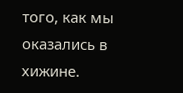того, как мы оказались в хижине.